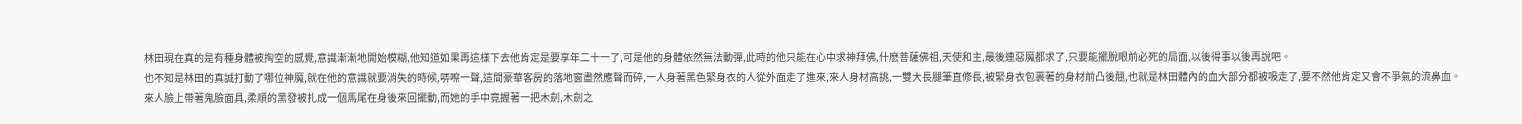林田現在真的是有種身體被掏空的感覺,意識漸漸地開始模糊,他知道如果再這樣下去他肯定是要享年二十一了,可是他的身體依然無法動彈,此時的他只能在心中求神拜佛,什麽菩薩佛祖,天使和主,最後連惡魔都求了,只要能擺脫眼前必死的局面,以後得事以後再說吧。
也不知是林田的真誠打動了哪位神魔,就在他的意識就要消失的時候,哢嚓一聲,這間豪華客房的落地窗盡然應聲而碎,一人身著黑色緊身衣的人從外面走了進來,來人身材高挑,一雙大長腿筆直修長,被緊身衣包裹著的身材前凸後翹,也就是林田體內的血大部分都被吸走了,要不然他肯定又會不爭氣的流鼻血。
來人臉上帶著鬼臉面具,柔順的黑發被扎成一個馬尾在身後來回擺動,而她的手中竟握著一把木劍,木劍之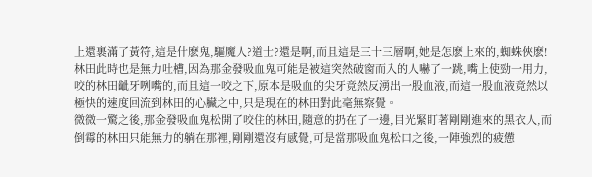上還裹滿了黃符,這是什麽鬼,驅魔人?道士?還是啊,而且這是三十三層啊,她是怎麽上來的,蜘蛛俠麽!
林田此時也是無力吐槽,因為那金發吸血鬼可能是被這突然破窗而入的人嚇了一跳,嘴上使勁一用力,咬的林田齜牙咧嘴的,而且這一咬之下,原本是吸血的尖牙竟然反湧出一股血液,而這一股血液竟然以極快的速度回流到林田的心臟之中,只是現在的林田對此毫無察覺。
微微一驚之後,那金發吸血鬼松開了咬住的林田,隨意的扔在了一邊,目光緊盯著剛剛進來的黑衣人,而倒霉的林田只能無力的躺在那裡,剛剛還沒有感覺,可是當那吸血鬼松口之後,一陣強烈的疲憊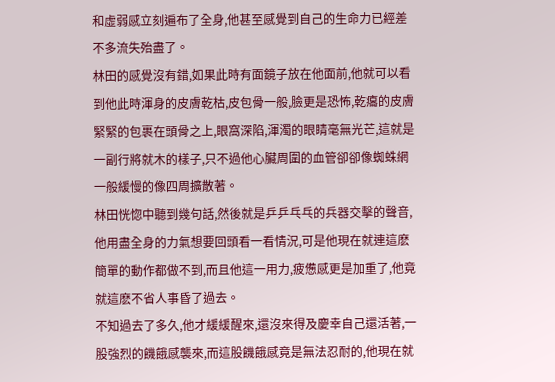和虛弱感立刻遍布了全身,他甚至感覺到自己的生命力已經差不多流失殆盡了。
林田的感覺沒有錯,如果此時有面鏡子放在他面前,他就可以看到他此時渾身的皮膚乾枯,皮包骨一般,臉更是恐怖,乾癟的皮膚緊緊的包裹在頭骨之上,眼窩深陷,渾濁的眼睛毫無光芒,這就是一副行將就木的樣子,只不過他心臟周圍的血管卻卻像蜘蛛網一般緩慢的像四周擴散著。
林田恍惚中聽到幾句話,然後就是乒乒乓乓的兵器交擊的聲音,他用盡全身的力氣想要回頭看一看情況,可是他現在就連這麽簡單的動作都做不到,而且他這一用力,疲憊感更是加重了,他竟就這麽不省人事昏了過去。
不知過去了多久,他才緩緩醒來,還沒來得及慶幸自己還活著,一股強烈的饑餓感襲來,而這股饑餓感竟是無法忍耐的,他現在就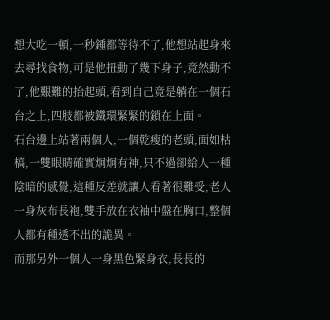想大吃一頓,一秒鍾都等待不了,他想站起身來去尋找食物,可是他扭動了幾下身子,竟然動不了,他艱難的抬起頭,看到自己竟是躺在一個石台之上,四肢都被鐵環緊緊的鎖在上面。
石台邊上站著兩個人,一個乾瘦的老頭,面如枯槁,一雙眼睛確實炯炯有神,只不過卻給人一種陰暗的感覺,這種反差就讓人看著很難受,老人一身灰布長袍,雙手放在衣袖中盤在胸口,整個人都有種透不出的詭異。
而那另外一個人一身黑色緊身衣,長長的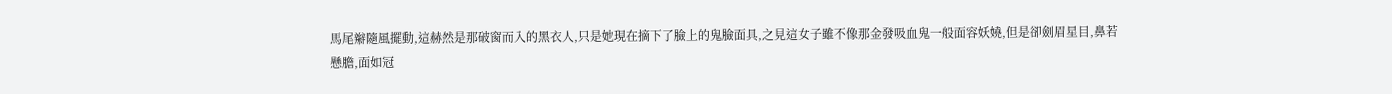馬尾辮隨風擺動,這赫然是那破窗而入的黑衣人,只是她現在摘下了臉上的鬼臉面具,之見這女子雖不像那金發吸血鬼一般面容妖嬈,但是卻劍眉星目,鼻若懸膽,面如冠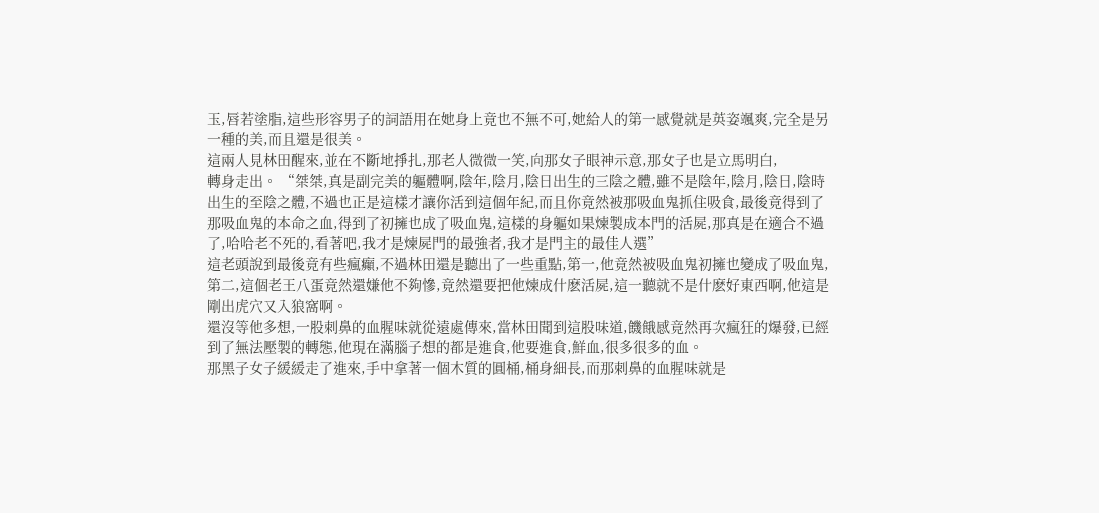玉,唇若塗脂,這些形容男子的詞語用在她身上竟也不無不可,她給人的第一感覺就是英姿颯爽,完全是另一種的美,而且還是很美。
這兩人見林田醒來,並在不斷地掙扎,那老人微微一笑,向那女子眼神示意,那女子也是立馬明白,
轉身走出。 “桀桀,真是副完美的軀體啊,陰年,陰月,陰日出生的三陰之體,雖不是陰年,陰月,陰日,陰時出生的至陰之體,不過也正是這樣才讓你活到這個年紀,而且你竟然被那吸血鬼抓住吸食,最後竟得到了那吸血鬼的本命之血,得到了初擁也成了吸血鬼,這樣的身軀如果煉製成本門的活屍,那真是在適合不過了,哈哈老不死的,看著吧,我才是煉屍門的最強者,我才是門主的最佳人選”
這老頭說到最後竟有些瘋癲,不過林田還是聽出了一些重點,第一,他竟然被吸血鬼初擁也變成了吸血鬼,第二,這個老王八蛋竟然還嫌他不夠慘,竟然還要把他煉成什麽活屍,這一聽就不是什麽好東西啊,他這是剛出虎穴又入狼窩啊。
還沒等他多想,一股刺鼻的血腥味就從遠處傳來,當林田聞到這股味道,饑餓感竟然再次瘋狂的爆發,已經到了無法壓製的轉態,他現在滿腦子想的都是進食,他要進食,鮮血,很多很多的血。
那黑子女子緩緩走了進來,手中拿著一個木質的圓桶,桶身細長,而那刺鼻的血腥味就是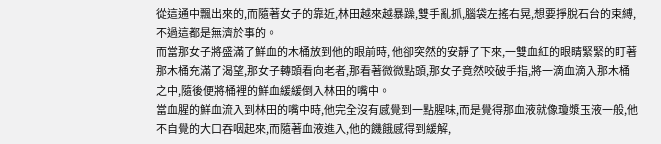從這通中飄出來的,而隨著女子的靠近,林田越來越暴躁,雙手亂抓,腦袋左搖右晃,想要掙脫石台的束縛,不過這都是無濟於事的。
而當那女子將盛滿了鮮血的木桶放到他的眼前時, 他卻突然的安靜了下來,一雙血紅的眼睛緊緊的盯著那木桶充滿了渴望,那女子轉頭看向老者,那看著微微點頭,那女子竟然咬破手指,將一滴血滴入那木桶之中,隨後便將桶裡的鮮血緩緩倒入林田的嘴中。
當血腥的鮮血流入到林田的嘴中時,他完全沒有感覺到一點腥味,而是覺得那血液就像瓊漿玉液一般,他不自覺的大口吞咽起來,而隨著血液進入,他的饑餓感得到緩解,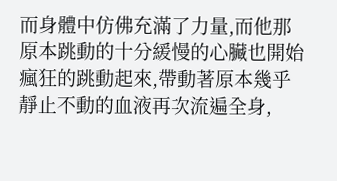而身體中仿佛充滿了力量,而他那原本跳動的十分緩慢的心臟也開始瘋狂的跳動起來,帶動著原本幾乎靜止不動的血液再次流遍全身,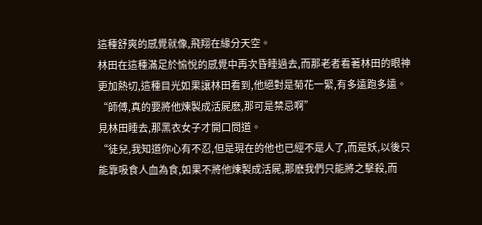這種舒爽的感覺就像,飛翔在緣分天空。
林田在這種滿足於愉悅的感覺中再次昏睡過去,而那老者看著林田的眼神更加熱切,這種目光如果讓林田看到,他絕對是菊花一緊,有多遠跑多遠。
“師傅,真的要將他煉製成活屍麽,那可是禁忌啊”
見林田睡去,那黑衣女子才開口問道。
“徒兒,我知道你心有不忍,但是現在的他也已經不是人了,而是妖,以後只能靠吸食人血為食,如果不將他煉製成活屍,那麽我們只能將之擊殺,而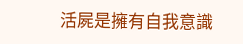活屍是擁有自我意識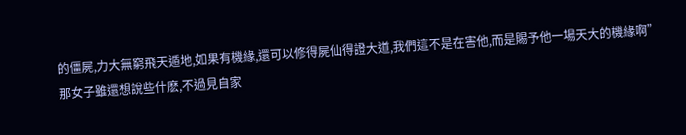的僵屍,力大無窮飛天遁地,如果有機緣,還可以修得屍仙得證大道,我們這不是在害他,而是賜予他一場天大的機緣啊”
那女子雖還想說些什麽,不過見自家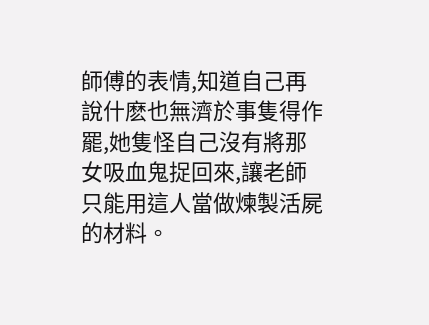師傅的表情,知道自己再說什麽也無濟於事隻得作罷,她隻怪自己沒有將那女吸血鬼捉回來,讓老師只能用這人當做煉製活屍的材料。